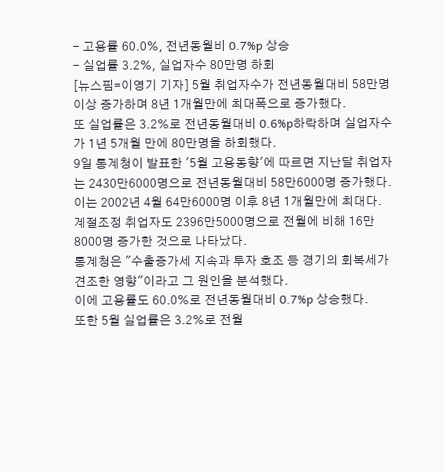- 고용률 60.0%, 전년동월비 0.7%p 상승
- 실업률 3.2%, 실업자수 80만명 하회
[뉴스핌=이영기 기자] 5월 취업자수가 전년동월대비 58만명 이상 증가하며 8년 1개월만에 최대폭으로 증가했다.
또 실업률은 3.2%로 전년동월대비 0.6%p하락하며 실업자수가 1년 5개월 만에 80만명을 하회했다.
9일 통계청이 발표한 '5월 고용동향'에 따르면 지난달 취업자는 2430만6000명으로 전년동월대비 58만6000명 증가했다. 이는 2002년 4월 64만6000명 이후 8년 1개월만에 최대다.
계절조정 취업자도 2396만5000명으로 전월에 비해 16만8000명 증가한 것으로 나타났다.
통계청은 "수출증가세 지속과 투자 호조 등 경기의 회복세가 견조한 영향"이라고 그 원인을 분석했다.
이에 고용률도 60.0%로 전년동월대비 0.7%p 상승했다.
또한 5월 실업률은 3.2%로 전월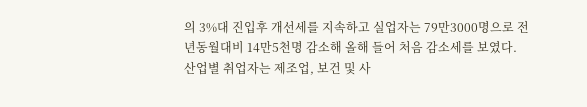의 3%대 진입후 개선세를 지속하고 실업자는 79만3000명으로 전년동월대비 14만5천명 감소해 올해 들어 처음 감소세를 보였다.
산업별 취업자는 제조업, 보건 및 사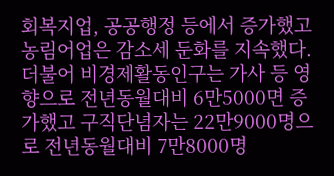회복지업, 공공행정 등에서 증가했고 농림어업은 감소세 둔화를 지속했다.
더불어 비경제활동인구는 가사 등 영향으로 전년동월대비 6만5000면 증가했고 구직단념자는 22만9000명으로 전년동월대비 7만8000명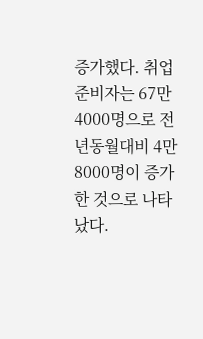증가했다. 취업준비자는 67만4000명으로 전년동월대비 4만8000명이 증가한 것으로 나타났다.